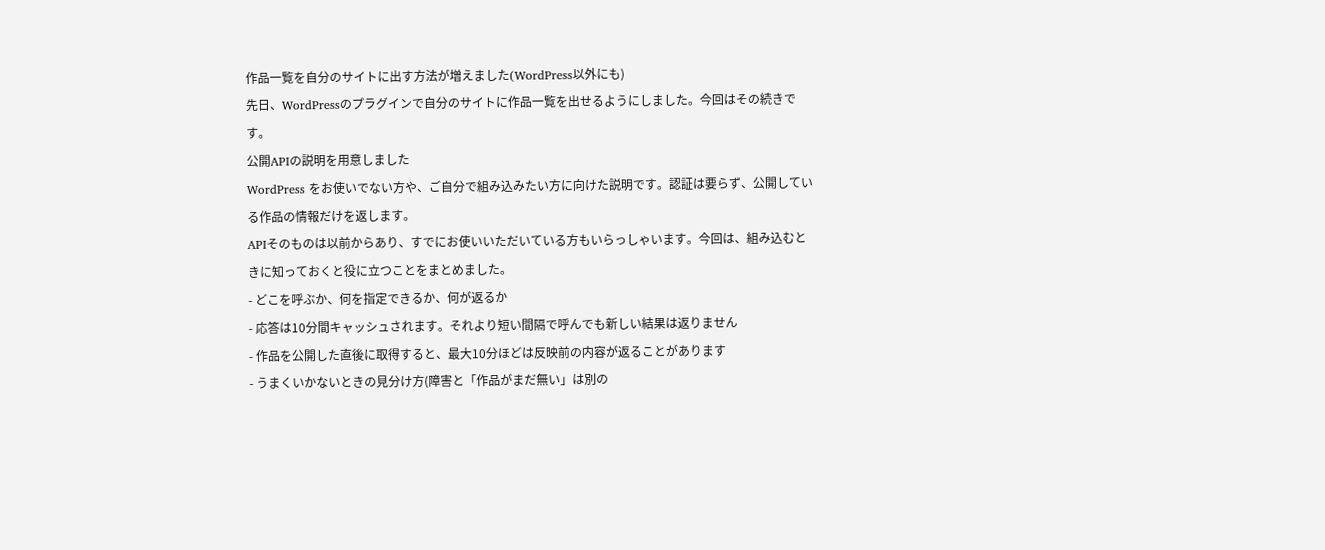作品一覧を自分のサイトに出す方法が増えました(WordPress以外にも)
先日、WordPressのプラグインで自分のサイトに作品一覧を出せるようにしました。今回はその続きです。
公開APIの説明を用意しました
WordPress をお使いでない方や、ご自分で組み込みたい方に向けた説明です。認証は要らず、公開している作品の情報だけを返します。
APIそのものは以前からあり、すでにお使いいただいている方もいらっしゃいます。今回は、組み込むときに知っておくと役に立つことをまとめました。
- どこを呼ぶか、何を指定できるか、何が返るか
- 応答は10分間キャッシュされます。それより短い間隔で呼んでも新しい結果は返りません
- 作品を公開した直後に取得すると、最大10分ほどは反映前の内容が返ることがあります
- うまくいかないときの見分け方(障害と「作品がまだ無い」は別の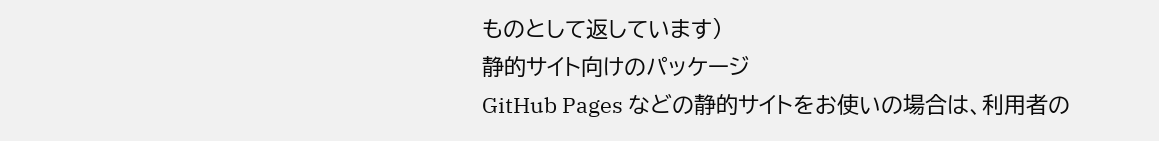ものとして返しています)
静的サイト向けのパッケージ
GitHub Pages などの静的サイトをお使いの場合は、利用者の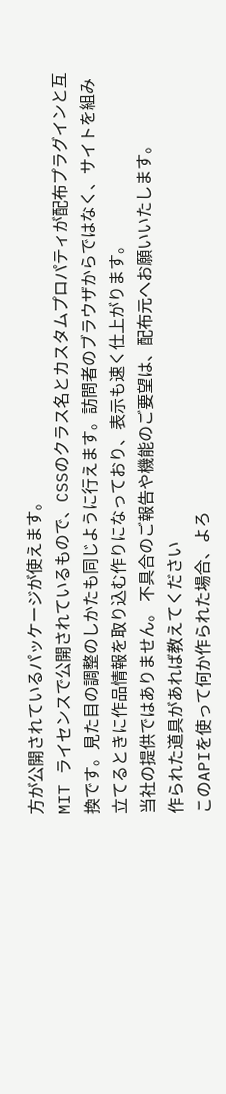方が公開されているパッケージが使えます。
MIT ライセンスで公開されているもので、CSSのクラス名とカスタムプロパティが配布プラグインと互換です。見た目の調整のしかたも同じように行えます。訪問者のブラウザからではなく、サイトを組み立てるときに作品情報を取り込む作りになっており、表示も速く仕上がります。
当社の提供ではありません。 不具合のご報告や機能のご要望は、配布元へお願いいたします。
作られた道具があれば教えてください
このAPIを使って何か作られた場合、よろ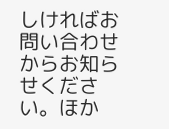しければお問い合わせからお知らせください。ほか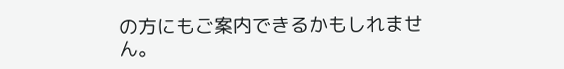の方にもご案内できるかもしれません。